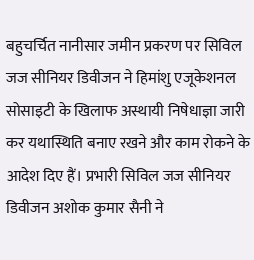बहुचर्चित नानीसार जमीन प्रकरण पर सिविल जज सीनियर डिवीजन ने हिमांशु एजूकेशनल सोसाइटी के खिलाफ अस्थायी निषेधाज्ञा जारी कर यथास्थिति बनाए रखने और काम रोकने के आदेश दिए हैं। प्रभारी सिविल जज सीनियर डिवीजन अशोक कुमार सैनी ने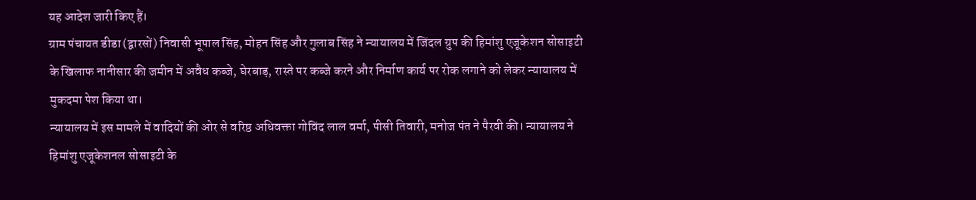यह आदेश जारी किए हैं।
ग्राम पंचायत डीडा (द्वारसों) निवासी भूपाल सिंह, मोहन सिंह और गुलाब सिंह ने न्यायालय में जिंदल ग्रुप की हिमांशु एजूकेशन सोसाइटी के खिलाफ नानीसार की जमीन में अवैध कब्जे, घेरबाड़, रास्ते पर कब्जे करने और निर्माण कार्य पर रोक लगाने को लेकर न्यायालय में मुकदमा पेश किया था।
न्यायालय में इस मामले में वादियों की ओर से वरिष्ठ अधिवक्ता गोविंद लाल वर्मा, पीसी तिवारी, मनोज पंत ने पैरवी की। न्यायालय ने हिमांशु एजूकेशनल सोसाइटी के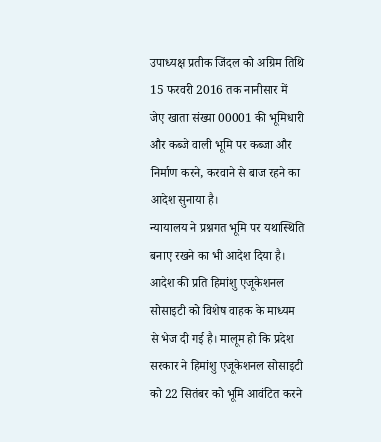उपाध्यक्ष प्रतीक जिंदल को अग्रिम तिथि 15 फरवरी 2016 तक नानीसार में जेए खाता संख्या 00001 की भूमिधारी और कब्जे वाली भूमि पर कब्जा और निर्माण करने, करवाने से बाज रहने का आदेश सुनाया है।
न्यायालय ने प्रश्नगत भूमि पर यथास्थिति बनाए रखने का भी आदेश दिया है। आदेश की प्रति हिमांशु एजूकेशनल सोसाइटी को विशेष वाहक के माध्यम से भेज दी गई है। मालूम हो कि प्रदेश सरकार ने हिमांशु एजूकेशनल सोसाइटी को 22 सितंबर को भूमि आवंटित करने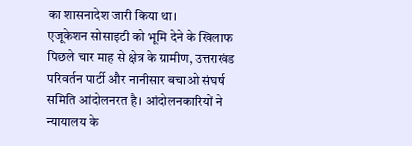का शासनादेश जारी किया था।
एजूकेशन सोसाइटी को भूमि देने के खिलाफ पिछले चार माह से क्षेत्र के ग्रामीण, उत्तराखंड परिवर्तन पार्टी और नानीसार बचाओ संघर्ष समिति आंदोलनरत है। आंदोलनकारियों ने न्यायालय के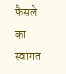फैसले का स्वागत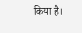किया है।